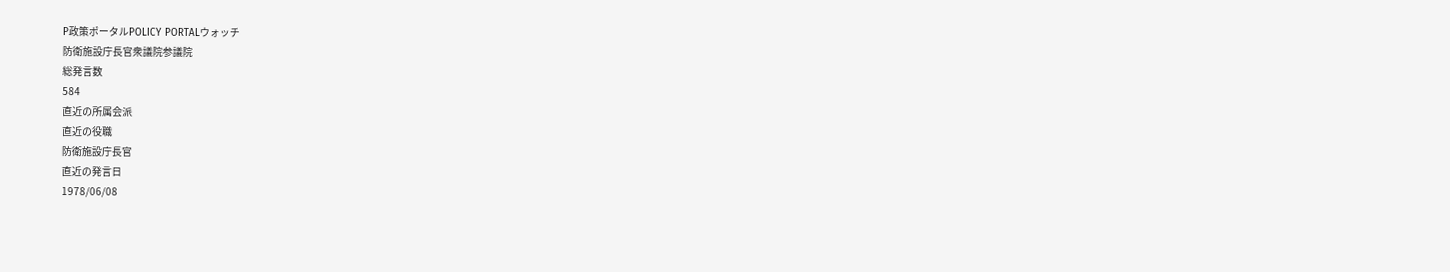P政策ポータルPOLICY PORTALウォッチ
防衛施設庁長官衆議院参議院
総発言数
584
直近の所属会派
直近の役職
防衛施設庁長官
直近の発言日
1978/06/08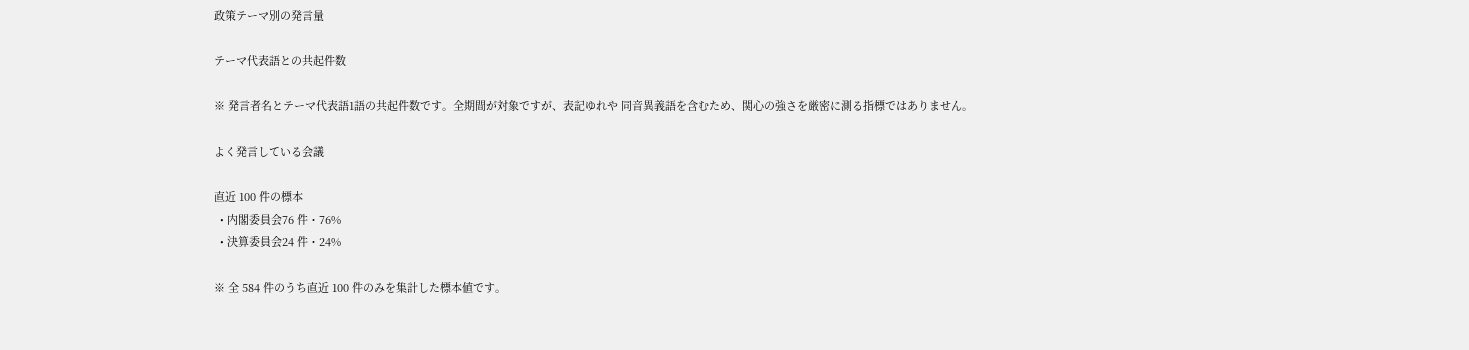政策テーマ別の発言量

テーマ代表語との共起件数

※ 発言者名とテーマ代表語1語の共起件数です。全期間が対象ですが、表記ゆれや 同音異義語を含むため、関心の強さを厳密に測る指標ではありません。

よく発言している会議

直近 100 件の標本
  • 内閣委員会76 件・76%
  • 決算委員会24 件・24%

※ 全 584 件のうち直近 100 件のみを集計した標本値です。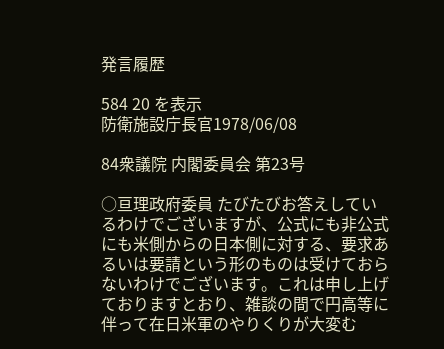発言履歴

584 20 を表示
防衛施設庁長官1978/06/08

84衆議院 内閣委員会 第23号

○亘理政府委員 たびたびお答えしているわけでございますが、公式にも非公式にも米側からの日本側に対する、要求あるいは要請という形のものは受けておらないわけでございます。これは申し上げておりますとおり、雑談の間で円高等に伴って在日米軍のやりくりが大変む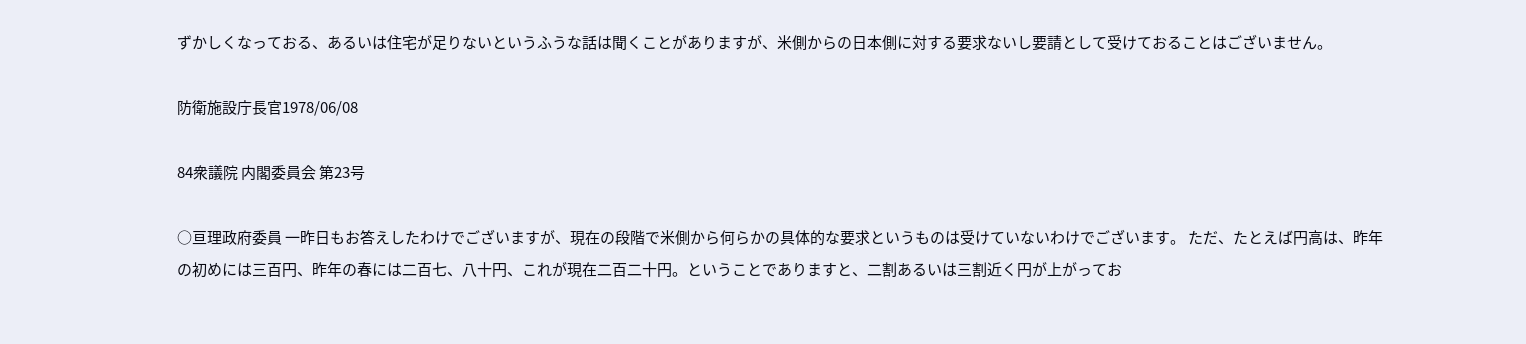ずかしくなっておる、あるいは住宅が足りないというふうな話は聞くことがありますが、米側からの日本側に対する要求ないし要請として受けておることはございません。

防衛施設庁長官1978/06/08

84衆議院 内閣委員会 第23号

○亘理政府委員 一昨日もお答えしたわけでございますが、現在の段階で米側から何らかの具体的な要求というものは受けていないわけでございます。 ただ、たとえば円高は、昨年の初めには三百円、昨年の春には二百七、八十円、これが現在二百二十円。ということでありますと、二割あるいは三割近く円が上がってお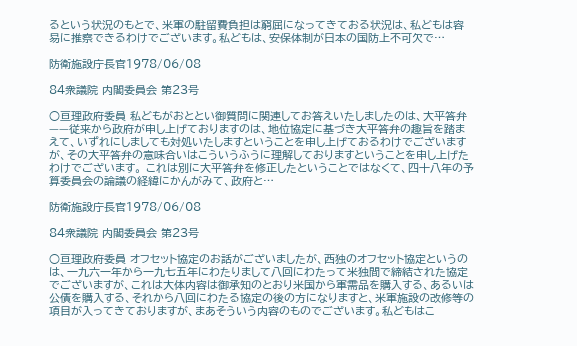るという状況のもとで、米軍の駐留費負担は窮屈になってきておる状況は、私どもは容易に推察できるわけでございます。私どもは、安保体制が日本の国防上不可欠で…

防衛施設庁長官1978/06/08

84衆議院 内閣委員会 第23号

○亘理政府委員 私どもがおととい御質問に関連してお答えいたしましたのは、大平答弁——従来から政府が申し上げておりますのは、地位協定に基づき大平答弁の趣旨を踏まえて、いずれにしましても対処いたしますということを申し上げておるわけでございますが、その大平答弁の意味合いはこういうふうに理解しておりますということを申し上げたわけでございます。 これは別に大平答弁を修正したということではなくて、四十八年の予算委員会の論議の経緯にかんがみて、政府と…

防衛施設庁長官1978/06/08

84衆議院 内閣委員会 第23号

○亘理政府委員 オフセット協定のお話がございましたが、西独のオフセット協定というのは、一九六一年から一九七五年にわたりまして八回にわたって米独間で締結された協定でございますが、これは大体内容は御承知のとおり米国から軍需品を購入する、あるいは公債を購入する、それから八回にわたる協定の後の方になりますと、米軍施設の改修等の項目が入ってきておりますが、まあそういう内容のものでございます。私どもはこ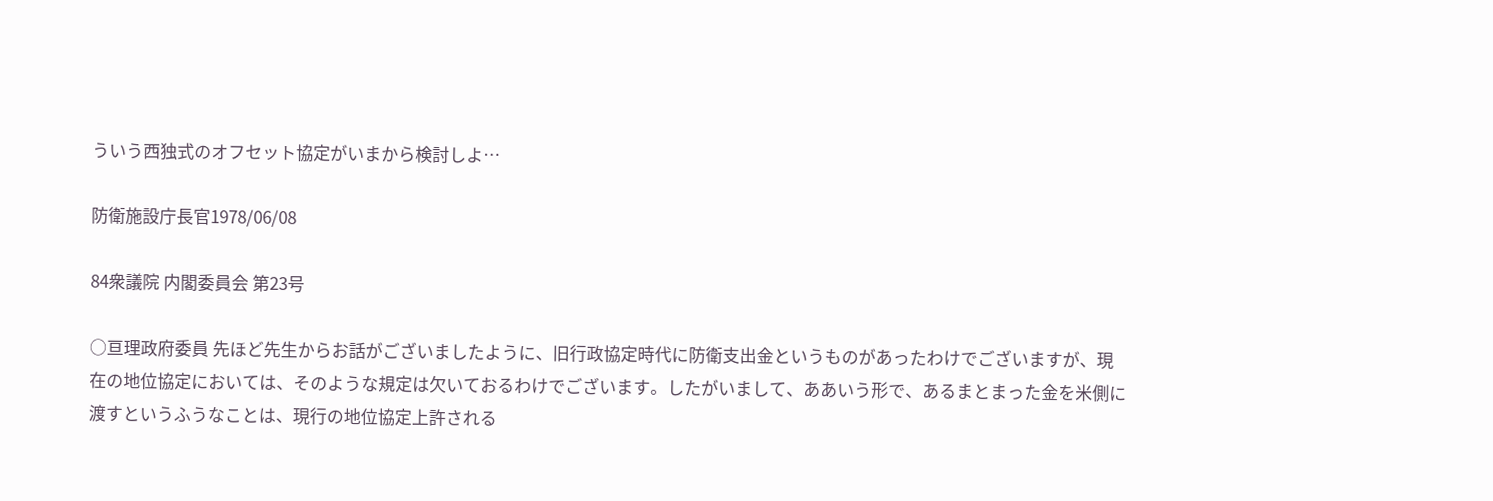ういう西独式のオフセット協定がいまから検討しよ…

防衛施設庁長官1978/06/08

84衆議院 内閣委員会 第23号

○亘理政府委員 先ほど先生からお話がございましたように、旧行政協定時代に防衛支出金というものがあったわけでございますが、現在の地位協定においては、そのような規定は欠いておるわけでございます。したがいまして、ああいう形で、あるまとまった金を米側に渡すというふうなことは、現行の地位協定上許される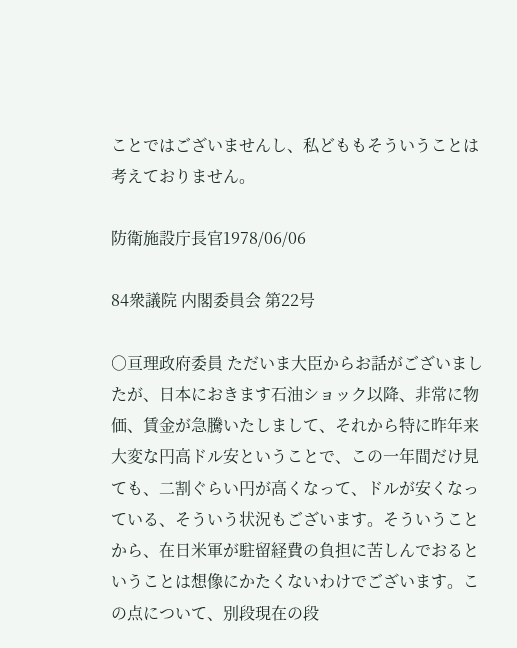ことではございませんし、私どももそういうことは考えておりません。

防衛施設庁長官1978/06/06

84衆議院 内閣委員会 第22号

○亘理政府委員 ただいま大臣からお話がございましたが、日本におきます石油ショック以降、非常に物価、賃金が急騰いたしまして、それから特に昨年来大変な円高ドル安ということで、この一年間だけ見ても、二割ぐらい円が高くなって、ドルが安くなっている、そういう状況もございます。そういうことから、在日米軍が駐留経費の負担に苦しんでおるということは想像にかたくないわけでございます。この点について、別段現在の段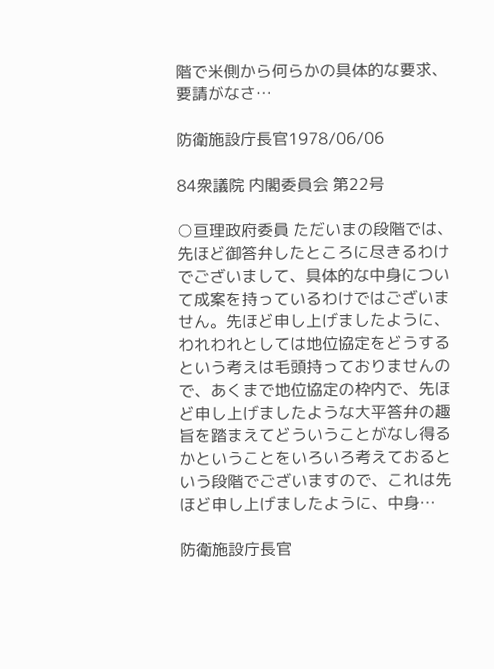階で米側から何らかの具体的な要求、要請がなさ…

防衛施設庁長官1978/06/06

84衆議院 内閣委員会 第22号

○亘理政府委員 ただいまの段階では、先ほど御答弁したところに尽きるわけでございまして、具体的な中身について成案を持っているわけではございません。先ほど申し上げましたように、われわれとしては地位協定をどうするという考えは毛頭持っておりませんので、あくまで地位協定の枠内で、先ほど申し上げましたような大平答弁の趣旨を踏まえてどういうことがなし得るかということをいろいろ考えておるという段階でございますので、これは先ほど申し上げましたように、中身…

防衛施設庁長官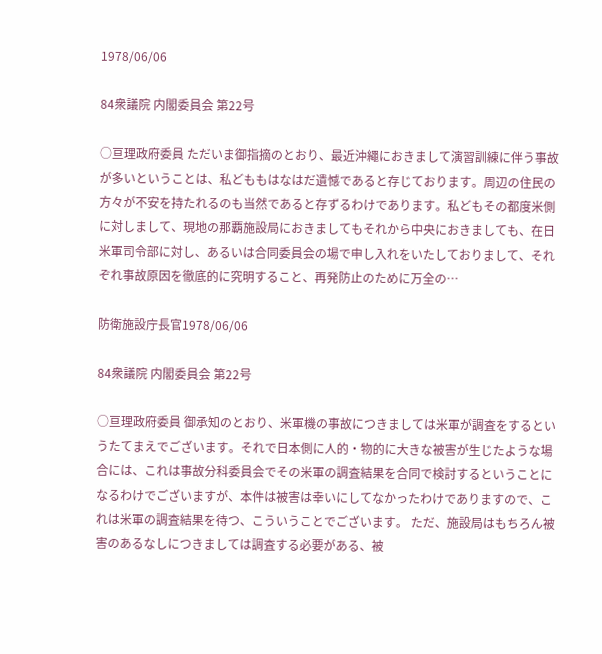1978/06/06

84衆議院 内閣委員会 第22号

○亘理政府委員 ただいま御指摘のとおり、最近沖繩におきまして演習訓練に伴う事故が多いということは、私どももはなはだ遺憾であると存じております。周辺の住民の方々が不安を持たれるのも当然であると存ずるわけであります。私どもその都度米側に対しまして、現地の那覇施設局におきましてもそれから中央におきましても、在日米軍司令部に対し、あるいは合同委員会の場で申し入れをいたしておりまして、それぞれ事故原因を徹底的に究明すること、再発防止のために万全の…

防衛施設庁長官1978/06/06

84衆議院 内閣委員会 第22号

○亘理政府委員 御承知のとおり、米軍機の事故につきましては米軍が調査をするというたてまえでございます。それで日本側に人的・物的に大きな被害が生じたような場合には、これは事故分科委員会でその米軍の調査結果を合同で検討するということになるわけでございますが、本件は被害は幸いにしてなかったわけでありますので、これは米軍の調査結果を待つ、こういうことでございます。 ただ、施設局はもちろん被害のあるなしにつきましては調査する必要がある、被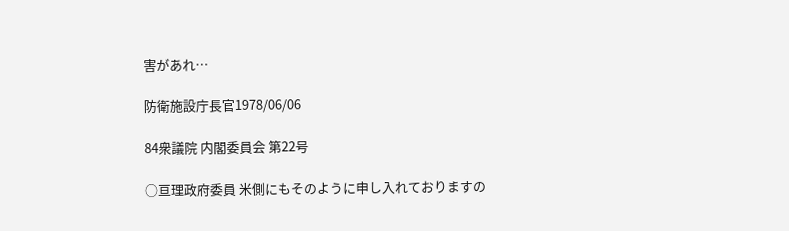害があれ…

防衛施設庁長官1978/06/06

84衆議院 内閣委員会 第22号

○亘理政府委員 米側にもそのように申し入れておりますの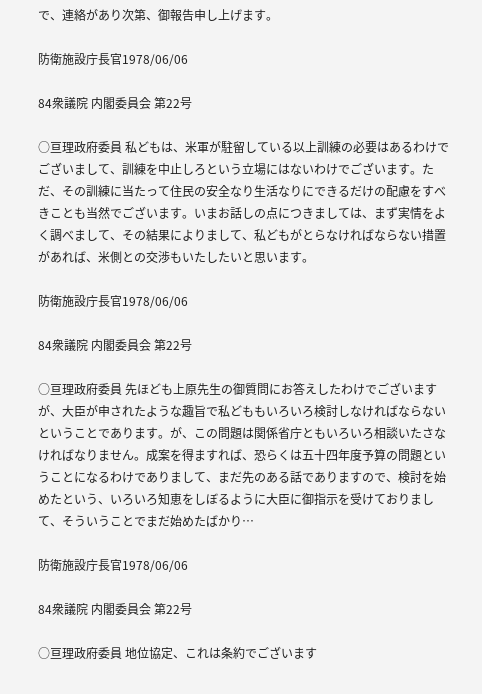で、連絡があり次第、御報告申し上げます。

防衛施設庁長官1978/06/06

84衆議院 内閣委員会 第22号

○亘理政府委員 私どもは、米軍が駐留している以上訓練の必要はあるわけでございまして、訓練を中止しろという立場にはないわけでございます。ただ、その訓練に当たって住民の安全なり生活なりにできるだけの配慮をすべきことも当然でございます。いまお話しの点につきましては、まず実情をよく調べまして、その結果によりまして、私どもがとらなければならない措置があれば、米側との交渉もいたしたいと思います。

防衛施設庁長官1978/06/06

84衆議院 内閣委員会 第22号

○亘理政府委員 先ほども上原先生の御質問にお答えしたわけでございますが、大臣が申されたような趣旨で私どももいろいろ検討しなければならないということであります。が、この問題は関係省庁ともいろいろ相談いたさなければなりません。成案を得ますれば、恐らくは五十四年度予算の問題ということになるわけでありまして、まだ先のある話でありますので、検討を始めたという、いろいろ知恵をしぼるように大臣に御指示を受けておりまして、そういうことでまだ始めたばかり…

防衛施設庁長官1978/06/06

84衆議院 内閣委員会 第22号

○亘理政府委員 地位協定、これは条約でございます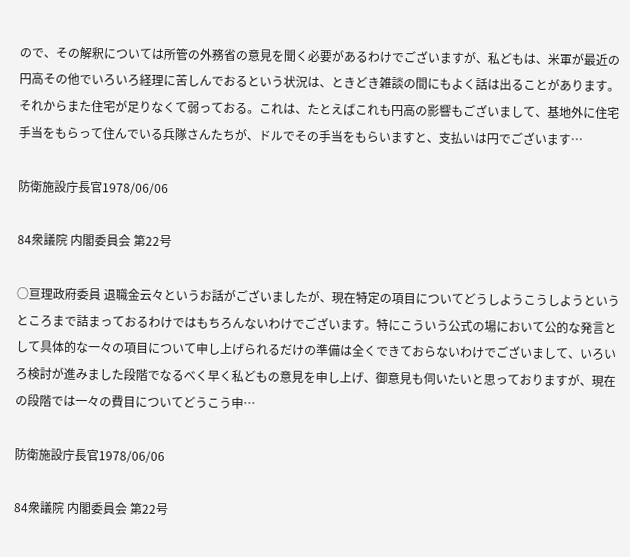ので、その解釈については所管の外務省の意見を聞く必要があるわけでございますが、私どもは、米軍が最近の円高その他でいろいろ経理に苦しんでおるという状況は、ときどき雑談の間にもよく話は出ることがあります。それからまた住宅が足りなくて弱っておる。これは、たとえばこれも円高の影響もございまして、基地外に住宅手当をもらって住んでいる兵隊さんたちが、ドルでその手当をもらいますと、支払いは円でございます…

防衛施設庁長官1978/06/06

84衆議院 内閣委員会 第22号

○亘理政府委員 退職金云々というお話がございましたが、現在特定の項目についてどうしようこうしようというところまで詰まっておるわけではもちろんないわけでございます。特にこういう公式の場において公的な発言として具体的な一々の項目について申し上げられるだけの準備は全くできておらないわけでございまして、いろいろ検討が進みました段階でなるべく早く私どもの意見を申し上げ、御意見も伺いたいと思っておりますが、現在の段階では一々の費目についてどうこう申…

防衛施設庁長官1978/06/06

84衆議院 内閣委員会 第22号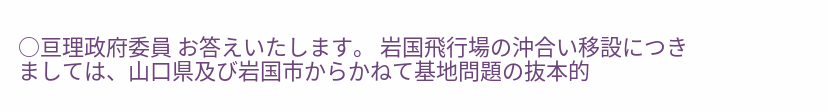○亘理政府委員 お答えいたします。 岩国飛行場の沖合い移設につきましては、山口県及び岩国市からかねて基地問題の抜本的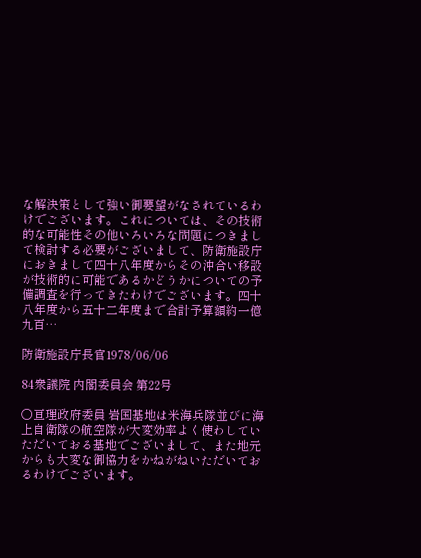な解決策として強い御要望がなされているわけでございます。これについては、その技術的な可能性その他いろいろな問題につきまして検討する必要がございまして、防衛施設庁におきまして四十八年度からその沖合い移設が技術的に可能であるかどうかについての予備調査を行ってきたわけでございます。四十八年度から五十二年度まで合計予算額約一億九百…

防衛施設庁長官1978/06/06

84衆議院 内閣委員会 第22号

○亘理政府委員 岩国基地は米海兵隊並びに海上自衛隊の航空隊が大変効率よく使わしていただいておる基地でございまして、また地元からも大変な御協力をかねがねいただいておるわけでございます。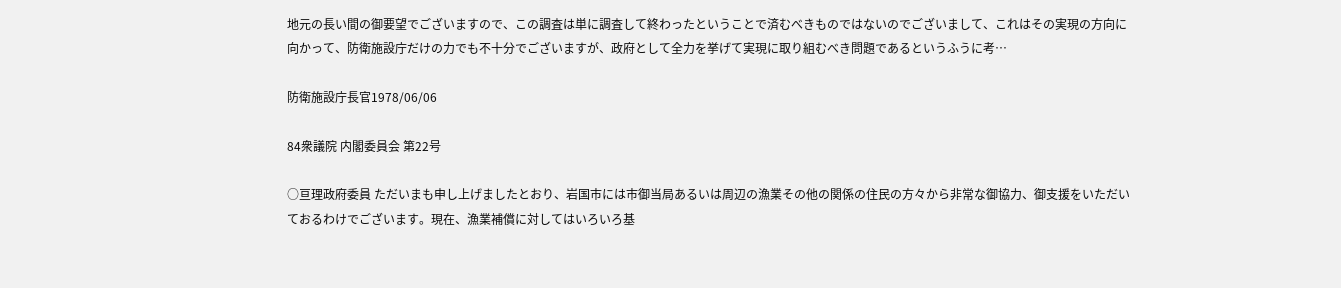地元の長い間の御要望でございますので、この調査は単に調査して終わったということで済むべきものではないのでございまして、これはその実現の方向に向かって、防衛施設庁だけの力でも不十分でございますが、政府として全力を挙げて実現に取り組むべき問題であるというふうに考…

防衛施設庁長官1978/06/06

84衆議院 内閣委員会 第22号

○亘理政府委員 ただいまも申し上げましたとおり、岩国市には市御当局あるいは周辺の漁業その他の関係の住民の方々から非常な御協力、御支援をいただいておるわけでございます。現在、漁業補償に対してはいろいろ基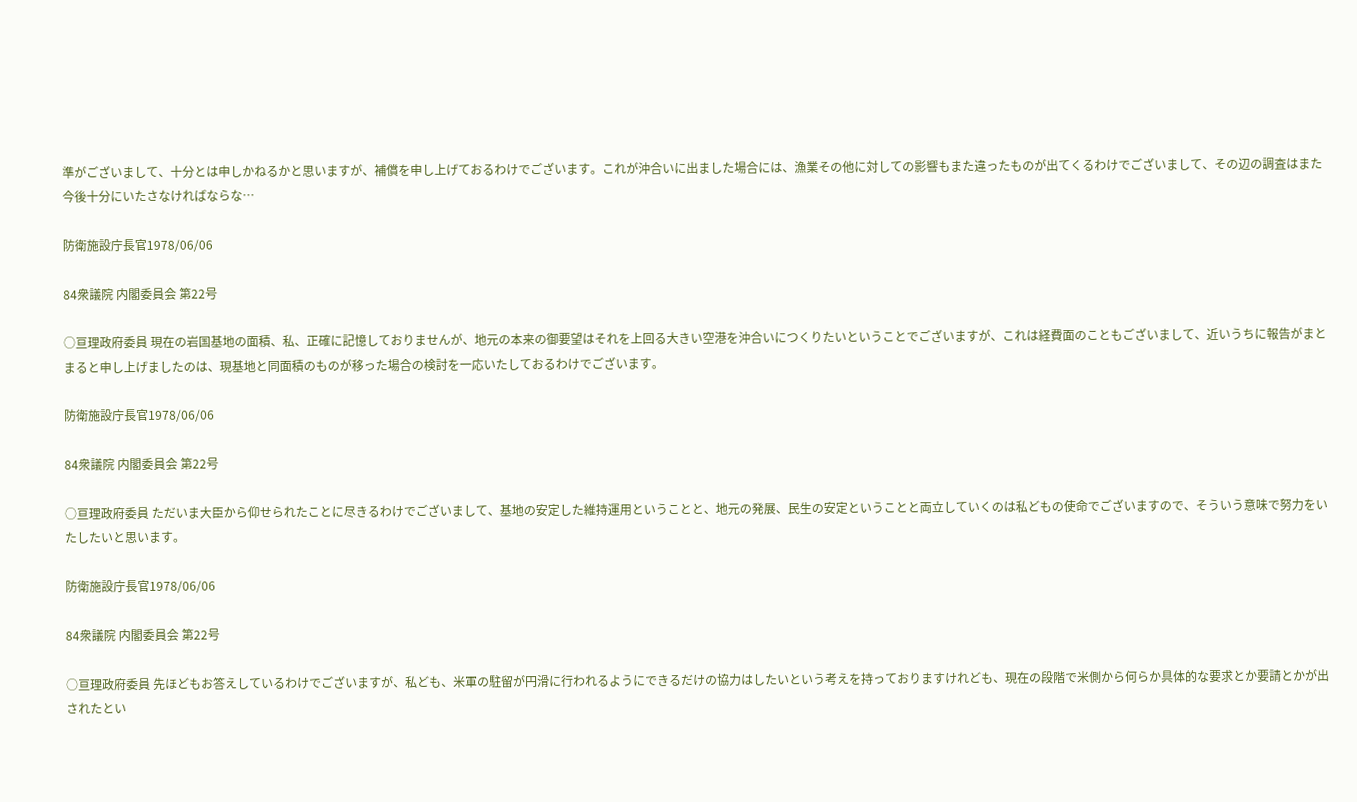準がございまして、十分とは申しかねるかと思いますが、補償を申し上げておるわけでございます。これが沖合いに出ました場合には、漁業その他に対しての影響もまた違ったものが出てくるわけでございまして、その辺の調査はまた今後十分にいたさなければならな…

防衛施設庁長官1978/06/06

84衆議院 内閣委員会 第22号

○亘理政府委員 現在の岩国基地の面積、私、正確に記憶しておりませんが、地元の本来の御要望はそれを上回る大きい空港を沖合いにつくりたいということでございますが、これは経費面のこともございまして、近いうちに報告がまとまると申し上げましたのは、現基地と同面積のものが移った場合の検討を一応いたしておるわけでございます。

防衛施設庁長官1978/06/06

84衆議院 内閣委員会 第22号

○亘理政府委員 ただいま大臣から仰せられたことに尽きるわけでございまして、基地の安定した維持運用ということと、地元の発展、民生の安定ということと両立していくのは私どもの使命でございますので、そういう意味で努力をいたしたいと思います。

防衛施設庁長官1978/06/06

84衆議院 内閣委員会 第22号

○亘理政府委員 先ほどもお答えしているわけでございますが、私ども、米軍の駐留が円滑に行われるようにできるだけの協力はしたいという考えを持っておりますけれども、現在の段階で米側から何らか具体的な要求とか要請とかが出されたとい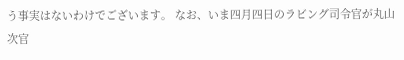う事実はないわけでございます。 なお、いま四月四日のラビング司令官が丸山次官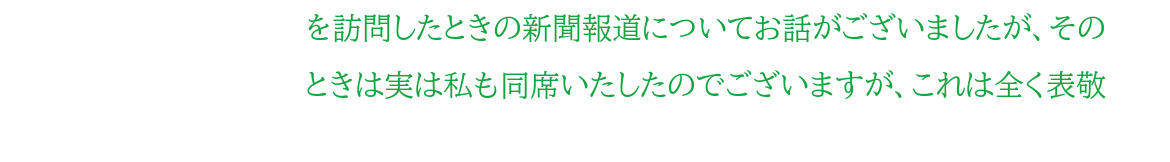を訪問したときの新聞報道についてお話がございましたが、そのときは実は私も同席いたしたのでございますが、これは全く表敬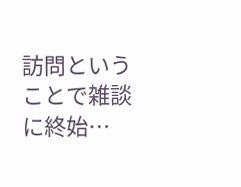訪問ということで雑談に終始…